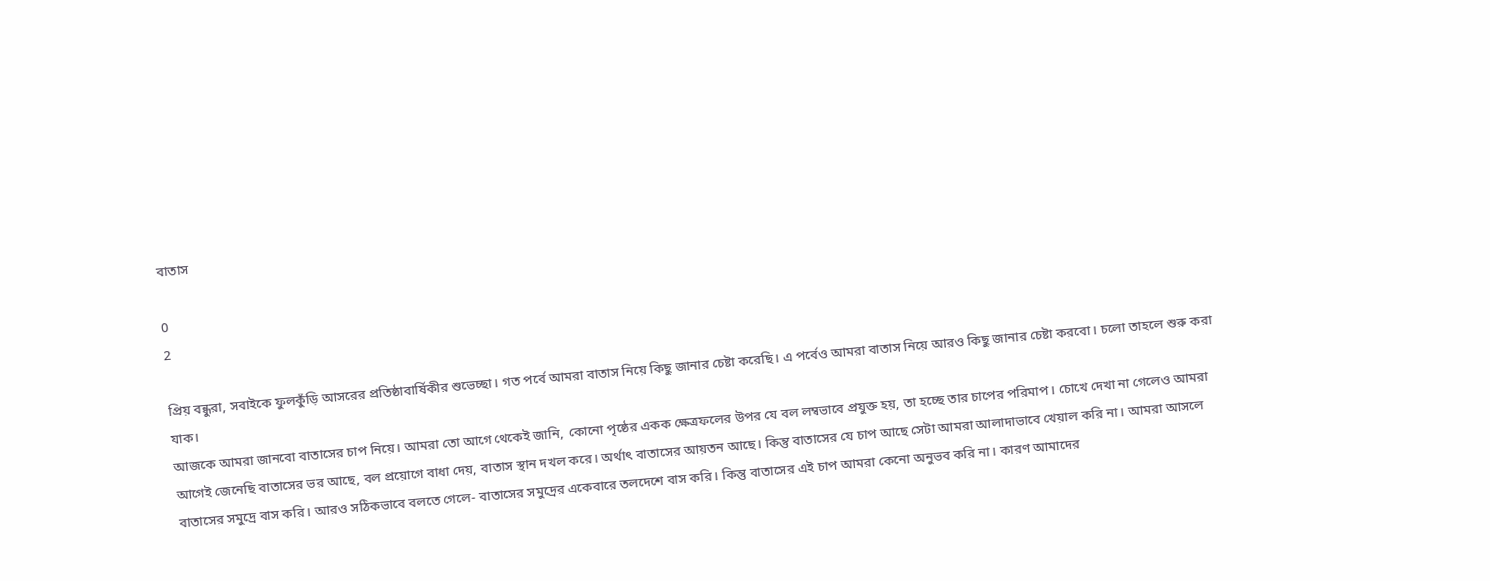বাতাস

0
2

প্রিয় বন্ধুরা, সবাইকে ফুলকুঁড়ি আসরের প্রতিষ্ঠাবার্ষিকীর শুভেচ্ছা। গত পর্বে আমরা বাতাস নিয়ে কিছু জানার চেষ্টা করেছি। এ পর্বেও আমরা বাতাস নিয়ে আরও কিছু জানার চেষ্টা করবো। চলো তাহলে শুরু করা যাক।
আজকে আমরা জানবো বাতাসের চাপ নিয়ে। আমরা তো আগে থেকেই জানি, কোনো পৃষ্ঠের একক ক্ষেত্রফলের উপর যে বল লম্বভাবে প্রযুক্ত হয়, তা হচ্ছে তার চাপের পরিমাপ। চোখে দেখা না গেলেও আমরা আগেই জেনেছি বাতাসের ভর আছে, বল প্রয়োগে বাধা দেয়, বাতাস স্থান দখল করে। অর্থাৎ বাতাসের আয়তন আছে। কিন্তু বাতাসের যে চাপ আছে সেটা আমরা আলাদাভাবে খেয়াল করি না। আমরা আসলে বাতাসের সমুদ্রে বাস করি। আরও সঠিকভাবে বলতে গেলে- বাতাসের সমুদ্রের একেবারে তলদেশে বাস করি। কিন্তু বাতাসের এই চাপ আমরা কেনো অনুভব করি না। কারণ আমাদের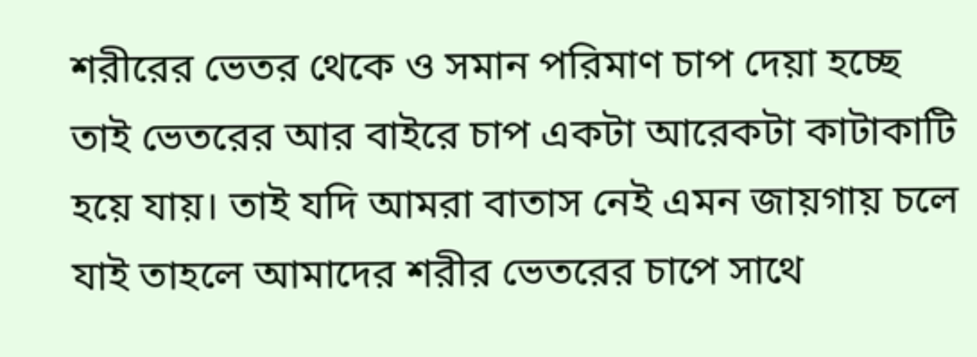শরীরের ভেতর থেকে ও সমান পরিমাণ চাপ দেয়া হচ্ছে তাই ভেতরের আর বাইরে চাপ একটা আরেকটা কাটাকাটি হয়ে যায়। তাই যদি আমরা বাতাস নেই এমন জায়গায় চলে যাই তাহলে আমাদের শরীর ভেতরের চাপে সাথে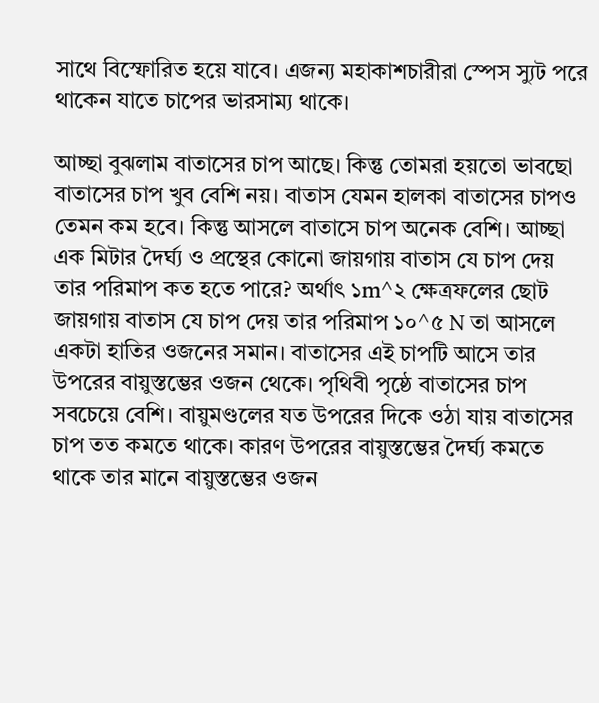সাথে বিস্ফোরিত হয়ে যাবে। এজন্য মহাকাশচারীরা স্পেস স্যুট পরে থাকেন যাতে চাপের ভারসাম্য থাকে।

আচ্ছা বুঝলাম বাতাসের চাপ আছে। কিন্তু তোমরা হয়তো ভাবছো বাতাসের চাপ খুব বেশি নয়। বাতাস যেমন হালকা বাতাসের চাপও তেমন কম হবে। কিন্তু আসলে বাতাসে চাপ অনেক বেশি। আচ্ছা এক মিটার দৈর্ঘ্য ও প্রস্থের কোনো জায়গায় বাতাস যে চাপ দেয় তার পরিমাপ কত হতে পারে? অর্থাৎ ১m^২ ক্ষেত্রফলের ছোট জায়গায় বাতাস যে চাপ দেয় তার পরিমাপ ১০^৫ N তা আসলে একটা হাতির ওজনের সমান। বাতাসের এই চাপটি আসে তার উপরের বায়ুস্তম্ভের ওজন থেকে। পৃথিবী পৃষ্ঠে বাতাসের চাপ সবচেয়ে বেশি। বায়ুমণ্ডলের যত উপরের দিকে ওঠা যায় বাতাসের চাপ তত কমতে থাকে। কারণ উপরের বায়ুস্তম্ভের দৈর্ঘ্য কমতে থাকে তার মানে বায়ুস্তম্ভের ওজন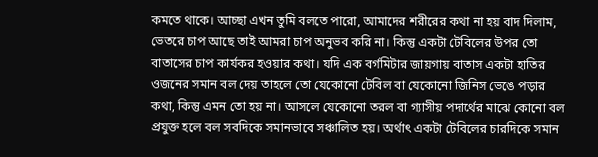কমতে থাকে। আচ্ছা এখন তুমি বলতে পারো, আমাদের শরীরের কথা না হয় বাদ দিলাম, ভেতরে চাপ আছে তাই আমরা চাপ অনুভব করি না। কিন্তু একটা টেবিলের উপর তো বাতাসের চাপ কার্যকর হওয়ার কথা। যদি এক বর্গমিটার জায়গায় বাতাস একটা হাতির ওজনের সমান বল দেয় তাহলে তো যেকোনো টেবিল বা যেকোনো জিনিস ভেঙে পড়ার কথা, কিন্তু এমন তো হয় না। আসলে যেকোনো তরল বা গ্যাসীয় পদার্থের মাঝে কোনো বল প্রযুক্ত হলে বল সবদিকে সমানভাবে সঞ্চালিত হয়। অর্থাৎ একটা টেবিলের চারদিকে সমান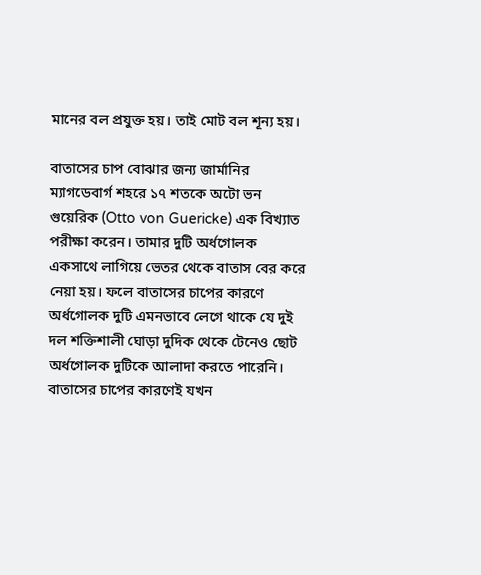মানের বল প্রযুক্ত হয়। তাই মোট বল শূন্য হয়।

বাতাসের চাপ বোঝার জন্য জার্মানির ম্যাগডেবার্গ শহরে ১৭ শতকে অটো ভন গুয়েরিক (Otto von Guericke) এক বিখ্যাত পরীক্ষা করেন। তামার দুটি অর্ধগোলক একসাথে লাগিয়ে ভেতর থেকে বাতাস বের করে নেয়া হয়। ফলে বাতাসের চাপের কারণে অর্ধগোলক দুটি এমনভাবে লেগে থাকে যে দুই দল শক্তিশালী ঘোড়া দুদিক থেকে টেনেও ছোট অর্ধগোলক দুটিকে আলাদা করতে পারেনি। বাতাসের চাপের কারণেই যখন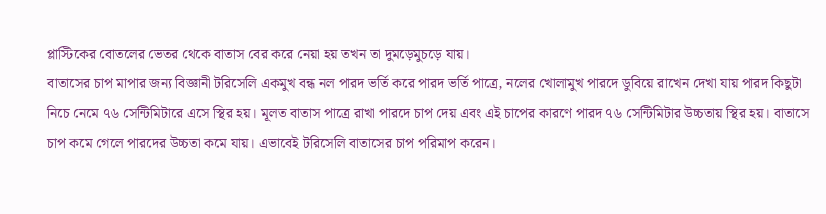প্লাস্টিকের বোতলের ভেতর থেকে বাতাস বের করে নেয়া হয় তখন তা দুমড়েমুচড়ে যায়।
বাতাসের চাপ মাপার জন্য বিজ্ঞানী টরিসেলি একমুখ বন্ধ নল পারদ ভর্তি করে পারদ ভর্তি পাত্রে, নলের খোলামুখ পারদে ডুবিয়ে রাখেন দেখা যায় পারদ কিছুটা নিচে নেমে ৭৬ সেন্টিমিটারে এসে স্থির হয়। মূলত বাতাস পাত্রে রাখা পারদে চাপ দেয় এবং এই চাপের কারণে পারদ ৭৬ সেন্টিমিটার উচ্চতায় স্থির হয়। বাতাসে চাপ কমে গেলে পারদের উচ্চতা কমে যায়। এভাবেই টরিসেলি বাতাসের চাপ পরিমাপ করেন।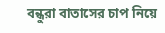বন্ধুরা বাতাসের চাপ নিয়ে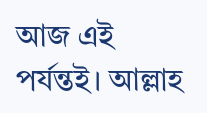আজ এই পর্যন্তই। আল্লাহ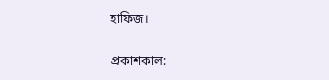হাফিজ।

প্রকাশকাল: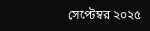সেপ্টেম্বর ২০২৫